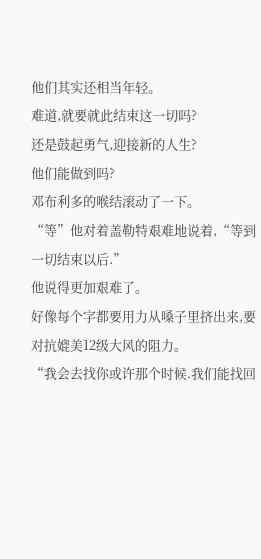他们其实还相当年轻。
难道,就要就此结束这一切吗?
还是鼓起勇气,迎接新的人生?
他们能做到吗?
邓布利多的喉结滚动了一下。
“等”他对着盖勒特艰难地说着,“等到一切结束以后.”
他说得更加艰难了。
好像每个字都要用力从嗓子里挤出来,要对抗媲美12级大风的阻力。
“我会去找你或许那个时候.我们能找回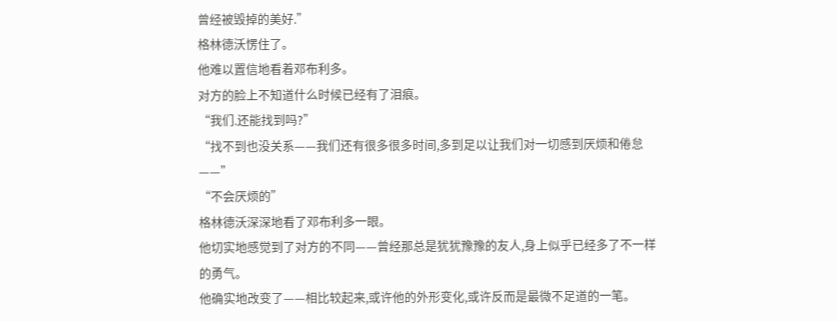曾经被毁掉的美好.”
格林德沃愣住了。
他难以置信地看着邓布利多。
对方的脸上不知道什么时候已经有了泪痕。
“我们.还能找到吗?”
“找不到也没关系——我们还有很多很多时间,多到足以让我们对一切感到厌烦和倦怠——”
“不会厌烦的”
格林德沃深深地看了邓布利多一眼。
他切实地感觉到了对方的不同——曾经那总是犹犹豫豫的友人,身上似乎已经多了不一样的勇气。
他确实地改变了——相比较起来,或许他的外形变化,或许反而是最微不足道的一笔。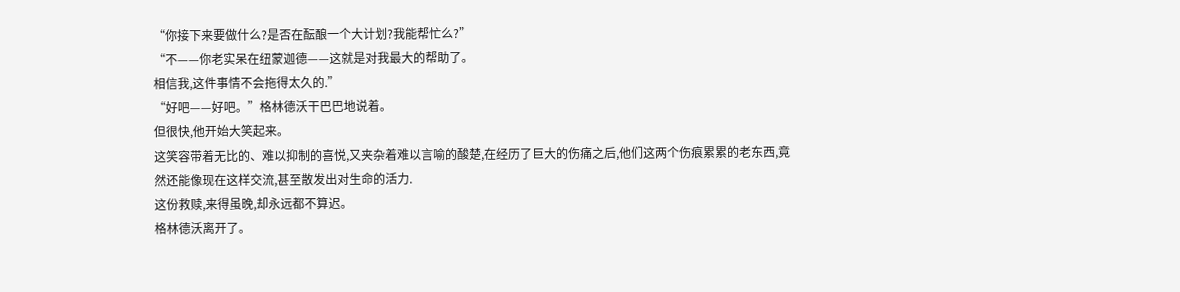“你接下来要做什么?是否在酝酿一个大计划?我能帮忙么?”
“不——你老实呆在纽蒙迦德——这就是对我最大的帮助了。
相信我,这件事情不会拖得太久的.”
“好吧——好吧。”格林德沃干巴巴地说着。
但很快,他开始大笑起来。
这笑容带着无比的、难以抑制的喜悦,又夹杂着难以言喻的酸楚,在经历了巨大的伤痛之后,他们这两个伤痕累累的老东西,竟然还能像现在这样交流,甚至散发出对生命的活力.
这份救赎,来得虽晚,却永远都不算迟。
格林德沃离开了。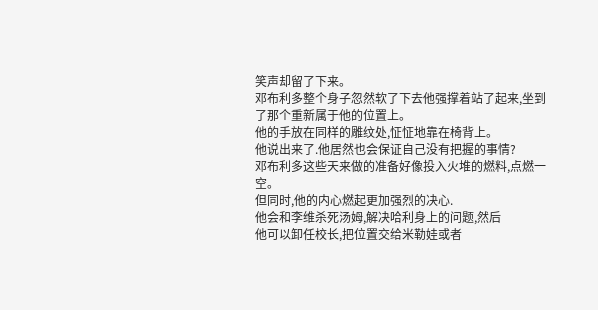笑声却留了下来。
邓布利多整个身子忽然软了下去他强撑着站了起来,坐到了那个重新属于他的位置上。
他的手放在同样的雕纹处,怔怔地靠在椅背上。
他说出来了.他居然也会保证自己没有把握的事情?
邓布利多这些天来做的准备好像投入火堆的燃料,点燃一空。
但同时,他的内心燃起更加强烈的决心.
他会和李维杀死汤姆,解决哈利身上的问题,然后
他可以卸任校长,把位置交给米勒娃或者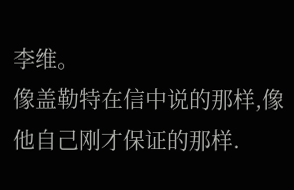李维。
像盖勒特在信中说的那样,像他自己刚才保证的那样.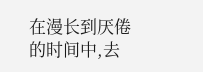在漫长到厌倦的时间中,去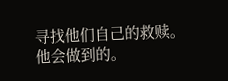寻找他们自己的救赎。
他会做到的。